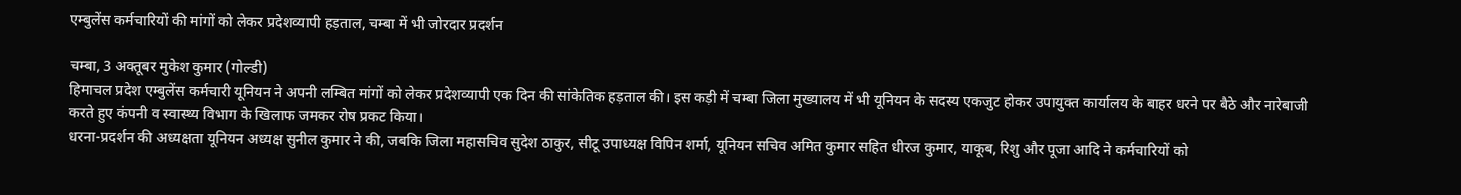एम्बुलेंस कर्मचारियों की मांगों को लेकर प्रदेशव्यापी हड़ताल, चम्बा में भी जोरदार प्रदर्शन

चम्बा, 3 अक्तूबर मुकेश कुमार (गोल्डी)
हिमाचल प्रदेश एम्बुलेंस कर्मचारी यूनियन ने अपनी लम्बित मांगों को लेकर प्रदेशव्यापी एक दिन की सांकेतिक हड़ताल की। इस कड़ी में चम्बा जिला मुख्यालय में भी यूनियन के सदस्य एकजुट होकर उपायुक्त कार्यालय के बाहर धरने पर बैठे और नारेबाजी करते हुए कंपनी व स्वास्थ्य विभाग के खिलाफ जमकर रोष प्रकट किया।
धरना-प्रदर्शन की अध्यक्षता यूनियन अध्यक्ष सुनील कुमार ने की, जबकि जिला महासचिव सुदेश ठाकुर, सीटू उपाध्यक्ष विपिन शर्मा, यूनियन सचिव अमित कुमार सहित धीरज कुमार, याकूब, रिशु और पूजा आदि ने कर्मचारियों को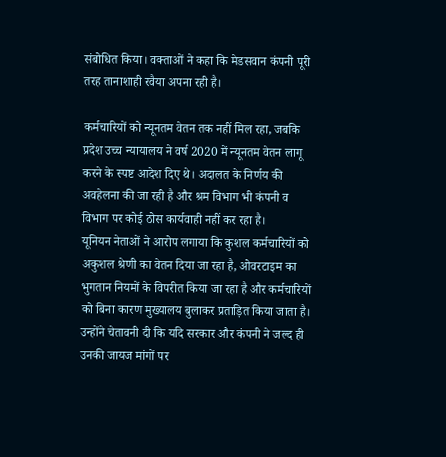संबोधित किया। वक्ताओं ने कहा कि मेडसवान कंपनी पूरी तरह तानाशाही रवैया अपना रही है।

कर्मचारियों को न्यूनतम वेतन तक नहीं मिल रहा, जबकि प्रदेश उच्च न्यायालय ने वर्ष 2020 में न्यूनतम वेतन लागू करने के स्पष्ट आदेश दिए थे। अदालत के निर्णय की अवहेलना की जा रही है और श्रम विभाग भी कंपनी व विभाग पर कोई ठोस कार्यवाही नहीं कर रहा है।
यूनियन नेताओं ने आरोप लगाया कि कुशल कर्मचारियों को अकुशल श्रेणी का वेतन दिया जा रहा है, ओवरटाइम का भुगतान नियमों के विपरीत किया जा रहा है और कर्मचारियों को बिना कारण मुख्यालय बुलाकर प्रताड़ित किया जाता है। उन्होंने चेतावनी दी कि यदि सरकार और कंपनी ने जल्द ही उनकी जायज मांगों पर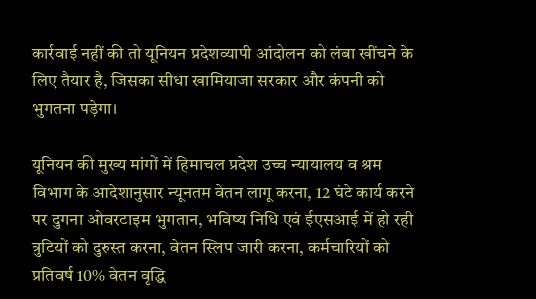कार्रवाई नहीं की तो यूनियन प्रदेशव्यापी आंदोलन को लंबा खींचने के लिए तैयार है, जिसका सीधा खामियाजा सरकार और कंपनी को भुगतना पड़ेगा।

यूनियन की मुख्य मांगों में हिमाचल प्रदेश उच्च न्यायालय व श्रम विभाग के आदेशानुसार न्यूनतम वेतन लागू करना, 12 घंटे कार्य करने पर दुगना ओवरटाइम भुगतान, भविष्य निधि एवं ईएसआई में हो रही त्रुटियों को दुरुस्त करना, वेतन स्लिप जारी करना, कर्मचारियों को प्रतिवर्ष 10% वेतन वृद्धि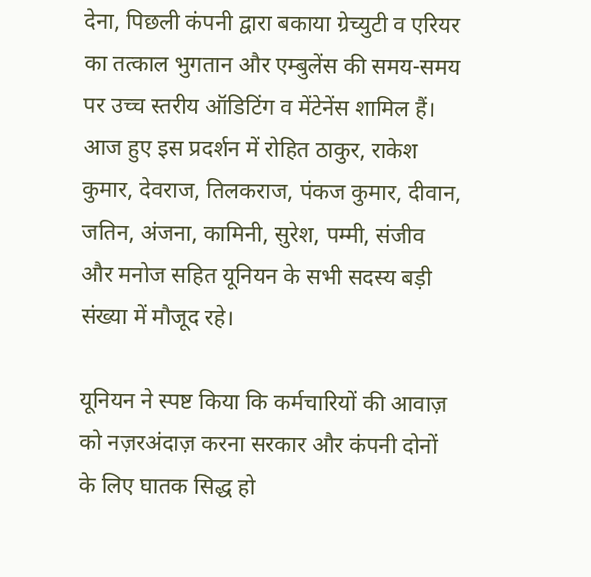देना, पिछली कंपनी द्वारा बकाया ग्रेच्युटी व एरियर का तत्काल भुगतान और एम्बुलेंस की समय-समय पर उच्च स्तरीय ऑडिटिंग व मेंटेनेंस शामिल हैं।
आज हुए इस प्रदर्शन में रोहित ठाकुर, राकेश कुमार, देवराज, तिलकराज, पंकज कुमार, दीवान, जतिन, अंजना, कामिनी, सुरेश, पम्मी, संजीव और मनोज सहित यूनियन के सभी सदस्य बड़ी संख्या में मौजूद रहे।

यूनियन ने स्पष्ट किया कि कर्मचारियों की आवाज़ को नज़रअंदाज़ करना सरकार और कंपनी दोनों के लिए घातक सिद्ध हो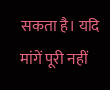सकता है। यदि मांगें पूरी नहीं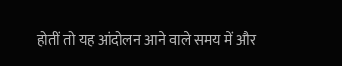होतीं तो यह आंदोलन आने वाले समय में और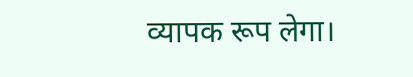व्यापक रूप लेगा।